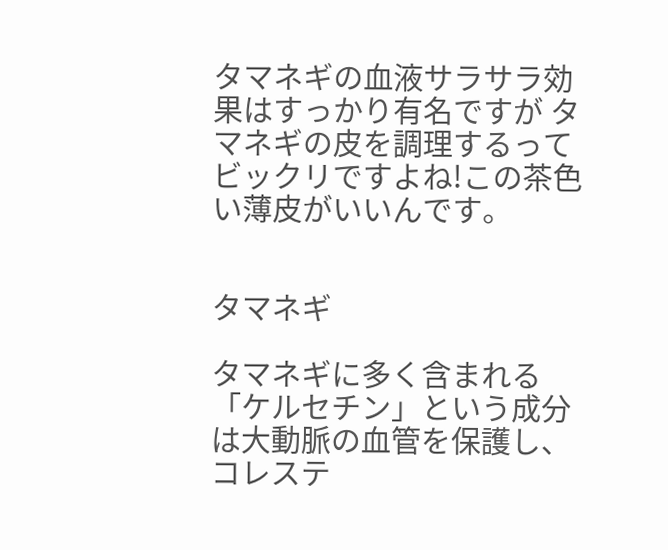タマネギの血液サラサラ効果はすっかり有名ですが タマネギの皮を調理するってビックリですよね!この茶色い薄皮がいいんです。


タマネギ

タマネギに多く含まれる「ケルセチン」という成分は大動脈の血管を保護し、コレステ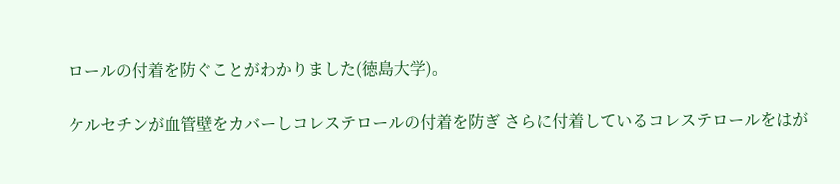ロールの付着を防ぐことがわかりました(徳島大学)。

ケルセチンが血管壁をカバーしコレステロールの付着を防ぎ さらに付着しているコレステロールをはが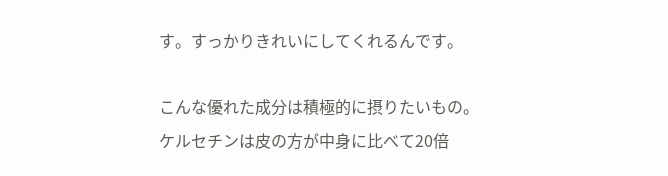す。すっかりきれいにしてくれるんです。

こんな優れた成分は積極的に摂りたいもの。
ケルセチンは皮の方が中身に比べて20倍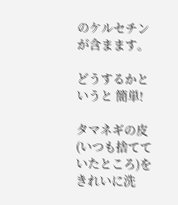のケルセチンが含まます。

どうするかというと 簡単!

タマネギの皮(いつも捨てていたところ)をきれいに洗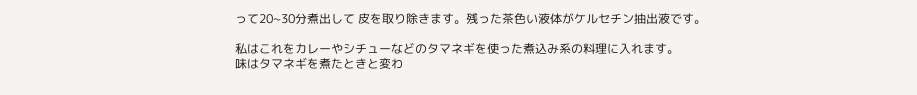って20~30分煮出して 皮を取り除きます。残った茶色い液体がケルセチン抽出液です。

私はこれをカレーやシチューなどのタマネギを使った煮込み系の料理に入れます。
味はタマネギを煮たときと変わ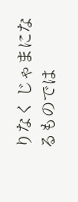りなく じゃまになるものでは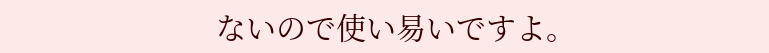ないので使い易いですよ。